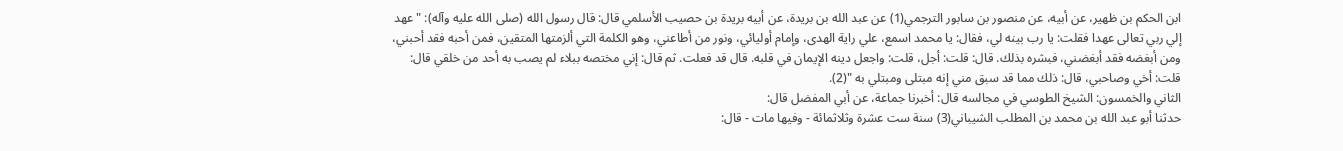ابن الحكم بن ظهير، عن أبيه، عن منصور بن سابور الترجمي(1) عن عبد الله بن بريدة، عن أبيه بريدة بن حصيب الأسلمي قال: قال رسول الله (صلى الله عليه وآله): " عهد إلي ربي تعالى عهدا فقلت: يا رب بينه لي، فقال: يا محمد اسمع، علي راية الهدى، وإمام أوليائي، ونور من أطاعني، وهو الكلمة التي ألزمتها المتقين، فمن أحبه فقد أحبني، ومن أبغضه فقد أبغضني، فبشره بذلك. قال: قلت: أجل، قلت: واجعل دينه الإيمان في قلبه. قال قد فعلت. ثم قال: إني مختصه ببلاء لم يصب به أحد من خلقي قال: قلت: أخي وصاحبي، قال: ذلك مما قد سبق مني إنه مبتلى ومبتلي به "(2).
الثاني والخمسون: الشيخ الطوسي في مجالسه قال: أخبرنا جماعة، عن أبي المفضل قال:
حدثنا أبو عبد الله بن محمد بن المطلب الشيباني(3) سنة ست عشرة وثلاثمائة - وفيها مات - قال: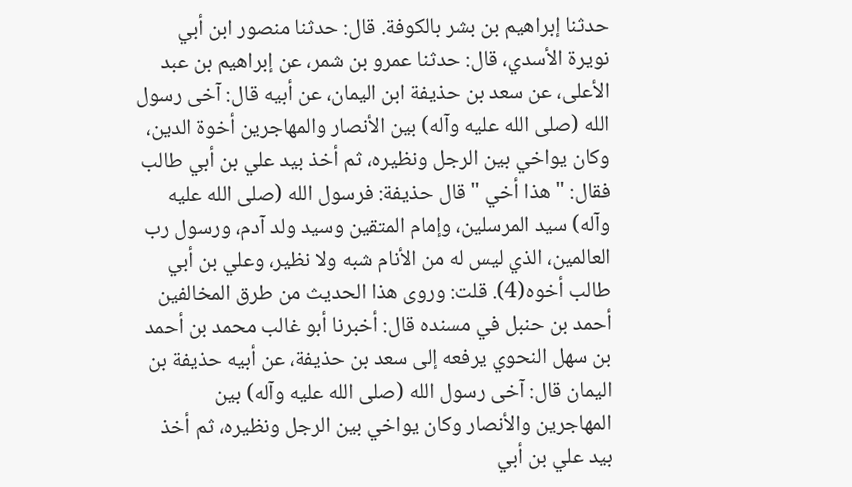حدثنا إبراهيم بن بشر بالكوفة. قال: حدثنا منصور ابن أبي نويرة الأسدي، قال: حدثنا عمرو بن شمر، عن إبراهيم بن عبد الأعلى، عن سعد بن حذيفة ابن اليمان، عن أبيه قال: آخى رسول الله (صلى الله عليه وآله) بين الأنصار والمهاجرين أخوة الدين، وكان يواخي بين الرجل ونظيره، ثم أخذ بيد علي بن أبي طالب فقال: " هذا أخي " قال حذيفة: فرسول الله (صلى الله عليه وآله) سيد المرسلين، وإمام المتقين وسيد ولد آدم، ورسول رب العالمين، الذي ليس له من الأنام شبه ولا نظير، وعلي بن أبي طالب أخوه(4). قلت: وروى هذا الحديث من طرق المخالفين أحمد بن حنبل في مسنده قال: أخبرنا أبو غالب محمد بن أحمد بن سهل النحوي يرفعه إلى سعد بن حذيفة، عن أبيه حذيفة بن اليمان قال: آخى رسول الله (صلى الله عليه وآله) بين المهاجرين والأنصار وكان يواخي بين الرجل ونظيره، ثم أخذ بيد علي بن أبي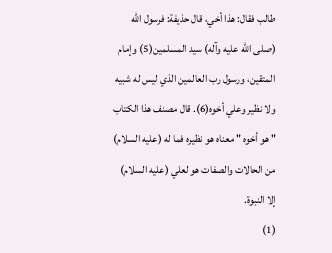طالب فقال: هذا أخي، قال حذيفة: فرسول الله (صلى الله عليه وآله) سيد المسلمين(5) وإمام المتقين، ورسول رب العالمين الذي ليس له شبيه ولا نظير وعلي أخوه(6). قال مصنف هذا الكتاب " هو أخوه " معناه هو نظيره فما له (عليه السلام) من الحالات والصفات هو لعلي (عليه السلام) إلا النبوة.
(1)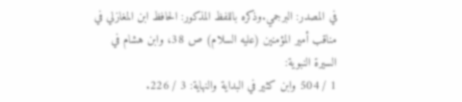في المصدر: البرجمي.وذكره باللفظ المذكور: الحافظ ابن المغازلي في مناقب أمير المؤمنين (عليه السلام) ص 38، وابن هشام في السيرة النبوية:
1 / 504 وابن كثير في البداية والنهاية: 3 / 226.